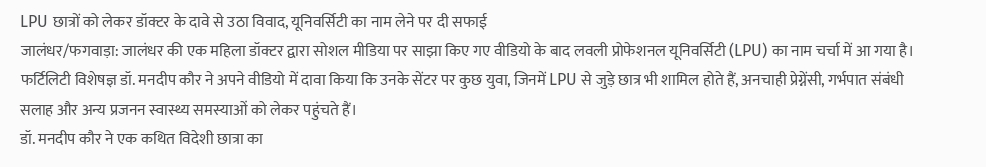LPU छात्रों को लेकर डॉक्टर के दावे से उठा विवाद, यूनिवर्सिटी का नाम लेने पर दी सफाई
जालंधर/फगवाड़ा: जालंधर की एक महिला डॉक्टर द्वारा सोशल मीडिया पर साझा किए गए वीडियो के बाद लवली प्रोफेशनल यूनिवर्सिटी (LPU) का नाम चर्चा में आ गया है। फर्टिलिटी विशेषज्ञ डॉ. मनदीप कौर ने अपने वीडियो में दावा किया कि उनके सेंटर पर कुछ युवा, जिनमें LPU से जुड़े छात्र भी शामिल होते हैं, अनचाही प्रेग्नेंसी, गर्भपात संबंधी सलाह और अन्य प्रजनन स्वास्थ्य समस्याओं को लेकर पहुंचते हैं।
डॉ. मनदीप कौर ने एक कथित विदेशी छात्रा का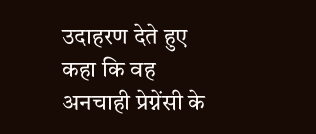उदाहरण देते हुए कहा कि वह अनचाही प्रेग्नेंसी के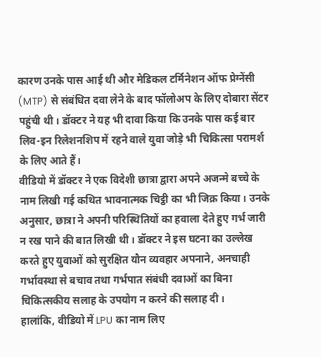कारण उनके पास आई थी और मेडिकल टर्मिनेशन ऑफ प्रेग्नेंसी (MTP) से संबंधित दवा लेने के बाद फॉलोअप के लिए दोबारा सेंटर पहुंची थी। डॉक्टर ने यह भी दावा किया कि उनके पास कई बार लिव-इन रिलेशनशिप में रहने वाले युवा जोड़े भी चिकित्सा परामर्श के लिए आते हैं।
वीडियो में डॉक्टर ने एक विदेशी छात्रा द्वारा अपने अजन्मे बच्चे के नाम लिखी गई कथित भावनात्मक चिट्ठी का भी जिक्र किया। उनके अनुसार, छात्रा ने अपनी परिस्थितियों का हवाला देते हुए गर्भ जारी न रख पाने की बात लिखी थी। डॉक्टर ने इस घटना का उल्लेख करते हुए युवाओं को सुरक्षित यौन व्यवहार अपनाने, अनचाही गर्भावस्था से बचाव तथा गर्भपात संबंधी दवाओं का बिना चिकित्सकीय सलाह के उपयोग न करने की सलाह दी।
हालांकि, वीडियो में LPU का नाम लिए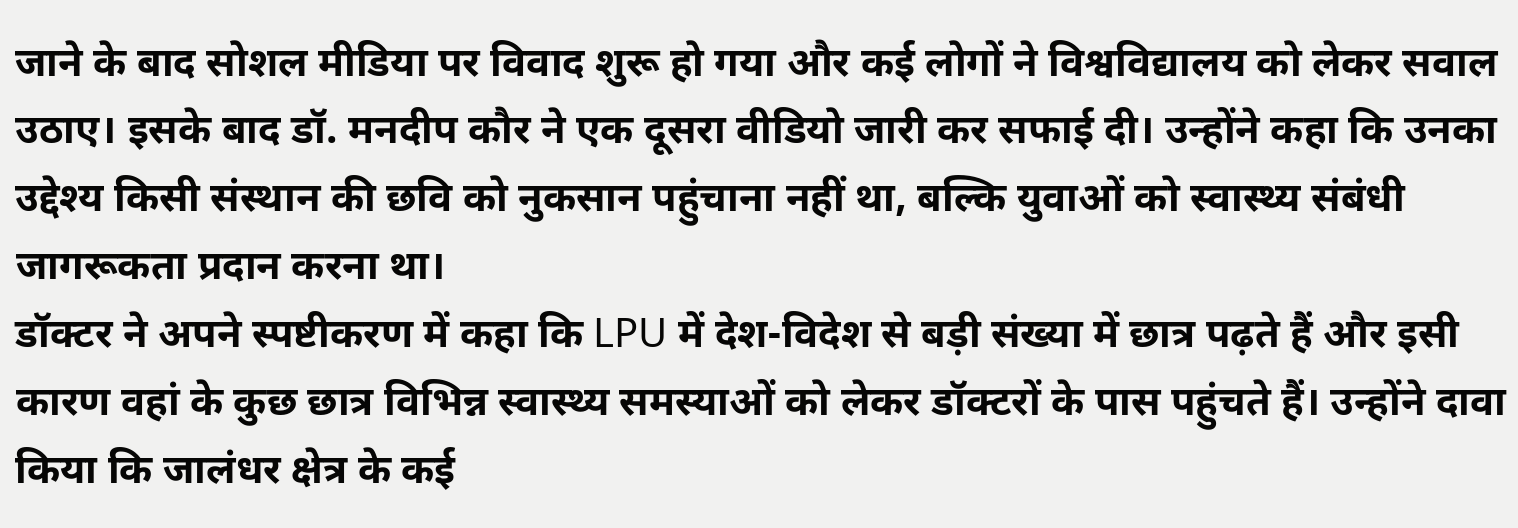जाने के बाद सोशल मीडिया पर विवाद शुरू हो गया और कई लोगों ने विश्वविद्यालय को लेकर सवाल उठाए। इसके बाद डॉ. मनदीप कौर ने एक दूसरा वीडियो जारी कर सफाई दी। उन्होंने कहा कि उनका उद्देश्य किसी संस्थान की छवि को नुकसान पहुंचाना नहीं था, बल्कि युवाओं को स्वास्थ्य संबंधी जागरूकता प्रदान करना था।
डॉक्टर ने अपने स्पष्टीकरण में कहा कि LPU में देश-विदेश से बड़ी संख्या में छात्र पढ़ते हैं और इसी कारण वहां के कुछ छात्र विभिन्न स्वास्थ्य समस्याओं को लेकर डॉक्टरों के पास पहुंचते हैं। उन्होंने दावा किया कि जालंधर क्षेत्र के कई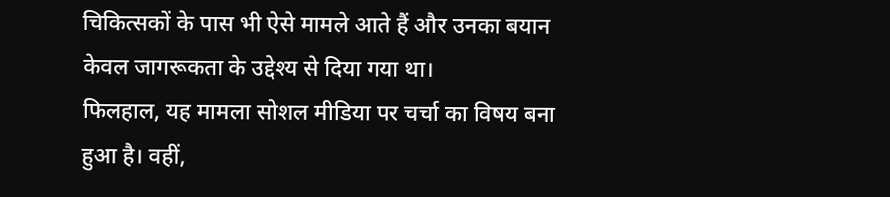चिकित्सकों के पास भी ऐसे मामले आते हैं और उनका बयान केवल जागरूकता के उद्देश्य से दिया गया था।
फिलहाल, यह मामला सोशल मीडिया पर चर्चा का विषय बना हुआ है। वहीं,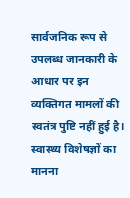सार्वजनिक रूप से उपलब्ध जानकारी के आधार पर इन व्यक्तिगत मामलों की स्वतंत्र पुष्टि नहीं हुई है। स्वास्थ्य विशेषज्ञों का मानना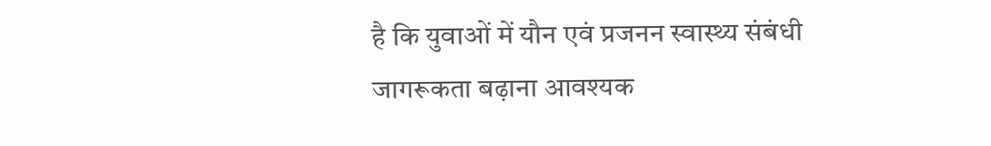है कि युवाओं में यौन एवं प्रजनन स्वास्थ्य संबंधी जागरूकता बढ़ाना आवश्यक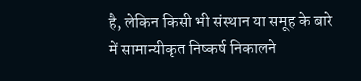है, लेकिन किसी भी संस्थान या समूह के बारे में सामान्यीकृत निष्कर्ष निकालने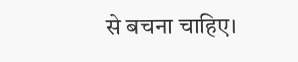से बचना चाहिए।